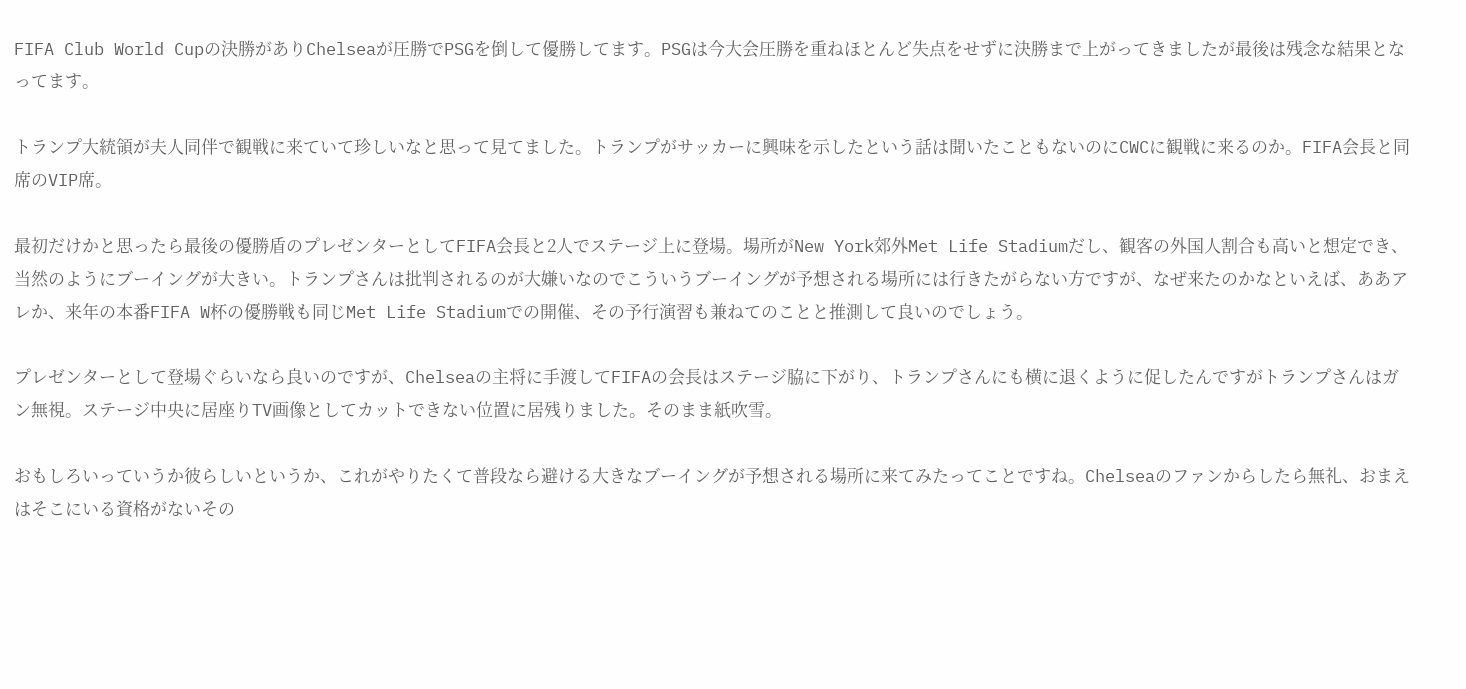FIFA Club World Cupの決勝がありChelseaが圧勝でPSGを倒して優勝してます。PSGは今大会圧勝を重ねほとんど失点をせずに決勝まで上がってきましたが最後は残念な結果となってます。

トランプ大統領が夫人同伴で観戦に来ていて珍しいなと思って見てました。トランプがサッカーに興味を示したという話は聞いたこともないのにCWCに観戦に来るのか。FIFA会長と同席のVIP席。

最初だけかと思ったら最後の優勝盾のプレゼンターとしてFIFA会長と2人でステージ上に登場。場所がNew York郊外Met Life Stadiumだし、観客の外国人割合も高いと想定でき、当然のようにブーイングが大きい。トランプさんは批判されるのが大嫌いなのでこういうブーイングが予想される場所には行きたがらない方ですが、なぜ来たのかなといえば、ああアレか、来年の本番FIFA W杯の優勝戦も同じMet Life Stadiumでの開催、その予行演習も兼ねてのことと推測して良いのでしょう。

プレゼンターとして登場ぐらいなら良いのですが、Chelseaの主将に手渡してFIFAの会長はステージ脇に下がり、トランプさんにも横に退くように促したんですがトランプさんはガン無視。ステージ中央に居座りTV画像としてカットできない位置に居残りました。そのまま紙吹雪。

おもしろいっていうか彼らしいというか、これがやりたくて普段なら避ける大きなブーイングが予想される場所に来てみたってことですね。Chelseaのファンからしたら無礼、おまえはそこにいる資格がないその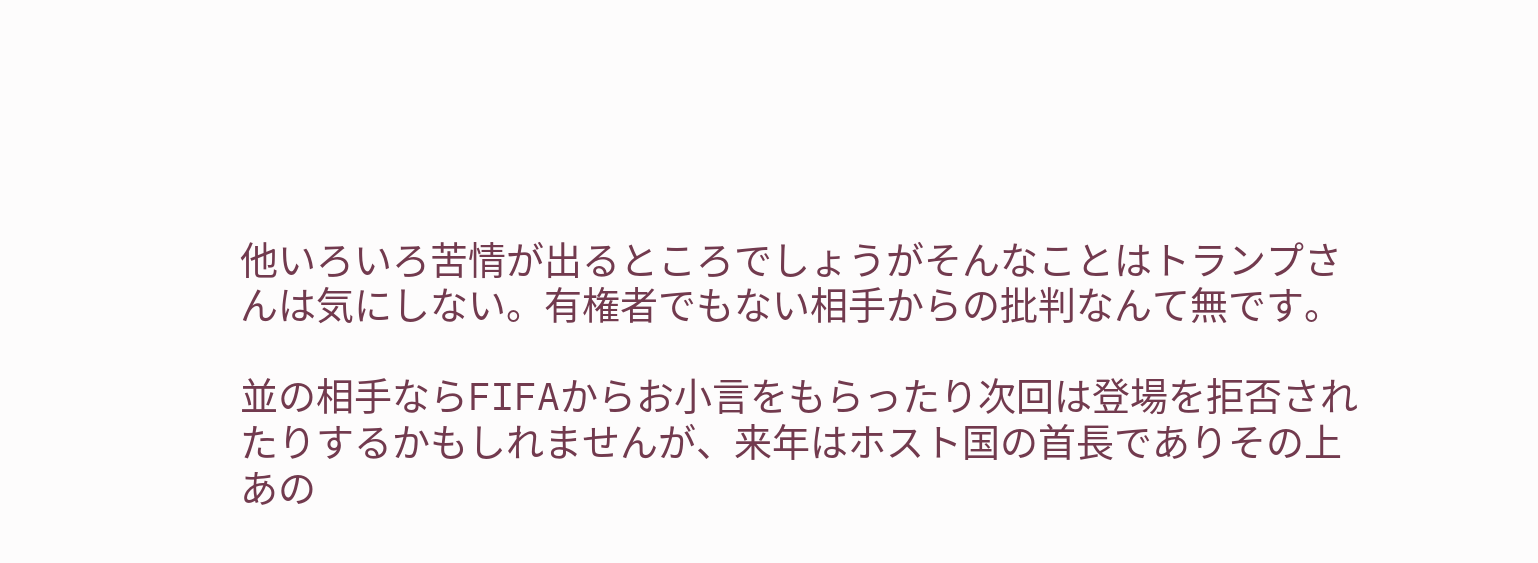他いろいろ苦情が出るところでしょうがそんなことはトランプさんは気にしない。有権者でもない相手からの批判なんて無です。

並の相手ならFIFAからお小言をもらったり次回は登場を拒否されたりするかもしれませんが、来年はホスト国の首長でありその上あの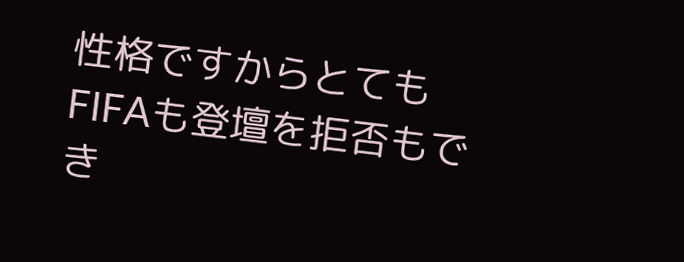性格ですからとてもFIFAも登壇を拒否もでき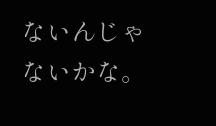ないんじゃないかな。